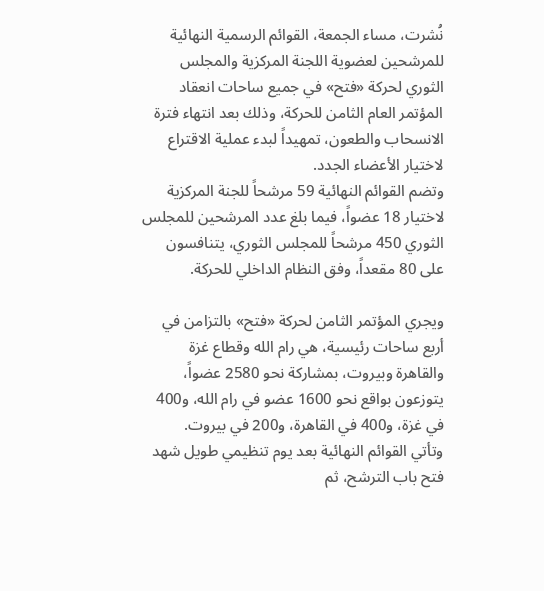نُشرت، مساء الجمعة، القوائم الرسمية النهائية للمرشحين لعضوية اللجنة المركزية والمجلس الثوري لحركة «فتح» في جميع ساحات انعقاد المؤتمر العام الثامن للحركة، وذلك بعد انتهاء فترة الانسحاب والطعون، تمهيداً لبدء عملية الاقتراع لاختيار الأعضاء الجدد.
وتضم القوائم النهائية 59 مرشحاً للجنة المركزية لاختيار 18 عضواً، فيما بلغ عدد المرشحين للمجلس الثوري 450 مرشحاً للمجلس الثوري، يتنافسون على 80 مقعداً، وفق النظام الداخلي للحركة.

ويجري المؤتمر الثامن لحركة «فتح» بالتزامن في أربع ساحات رئيسية، هي رام الله وقطاع غزة والقاهرة وبيروت، بمشاركة نحو 2580 عضواً، يتوزعون بواقع نحو 1600 عضو في رام الله، و400 في غزة، و400 في القاهرة، و200 في بيروت.
وتأتي القوائم النهائية بعد يوم تنظيمي طويل شهد فتح باب الترشح، ثم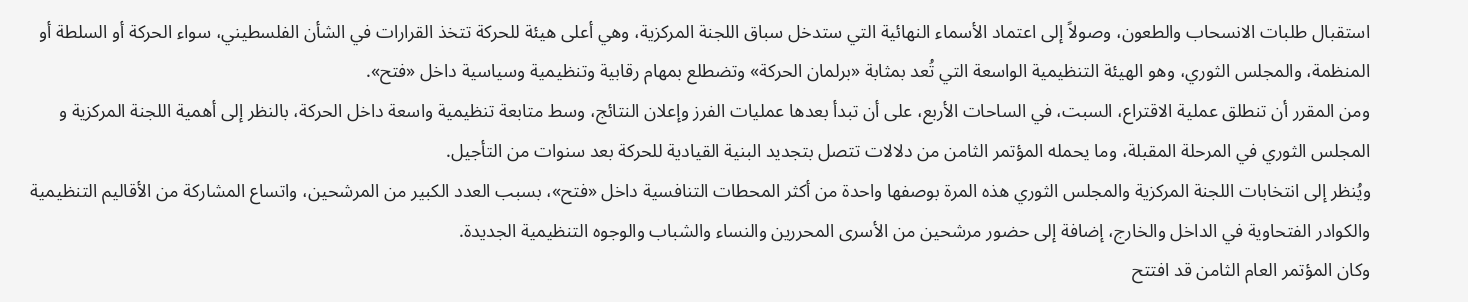استقبال طلبات الانسحاب والطعون، وصولاً إلى اعتماد الأسماء النهائية التي ستدخل سباق اللجنة المركزية، وهي أعلى هيئة للحركة تتخذ القرارات في الشأن الفلسطيني، سواء الحركة أو السلطة أو المنظمة، والمجلس الثوري، وهو الهيئة التنظيمية الواسعة التي تُعد بمثابة «برلمان الحركة» وتضطلع بمهام رقابية وتنظيمية وسياسية داخل «فتح».
ومن المقرر أن تنطلق عملية الاقتراع، السبت، في الساحات الأربع، على أن تبدأ بعدها عمليات الفرز وإعلان النتائج، وسط متابعة تنظيمية واسعة داخل الحركة، بالنظر إلى أهمية اللجنة المركزية و المجلس الثوري في المرحلة المقبلة، وما يحمله المؤتمر الثامن من دلالات تتصل بتجديد البنية القيادية للحركة بعد سنوات من التأجيل.
ويُنظر إلى انتخابات اللجنة المركزية والمجلس الثوري هذه المرة بوصفها واحدة من أكثر المحطات التنافسية داخل «فتح»، بسبب العدد الكبير من المرشحين، واتساع المشاركة من الأقاليم التنظيمية والكوادر الفتحاوية في الداخل والخارج، إضافة إلى حضور مرشحين من الأسرى المحررين والنساء والشباب والوجوه التنظيمية الجديدة.
وكان المؤتمر العام الثامن قد افتتح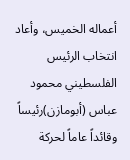أعماله الخميس، وأعاد انتخاب الرئيس الفلسطيني محمود عباس (أبومازن)رئيساً وقائداً عاماً لحركة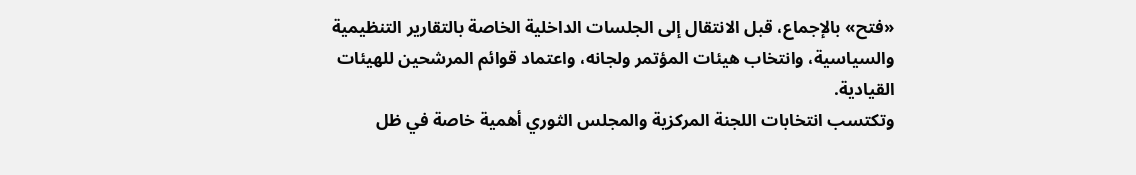«فتح» بالإجماع، قبل الانتقال إلى الجلسات الداخلية الخاصة بالتقارير التنظيمية والسياسية، وانتخاب هيئات المؤتمر ولجانه، واعتماد قوائم المرشحين للهيئات القيادية.
وتكتسب انتخابات اللجنة المركزية والمجلس الثوري أهمية خاصة في ظل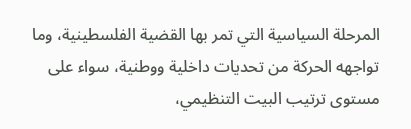المرحلة السياسية التي تمر بها القضية الفلسطينية، وما تواجهه الحركة من تحديات داخلية ووطنية، سواء على مستوى ترتيب البيت التنظيمي،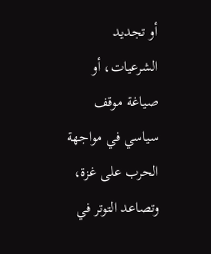أو تجديد الشرعيات، أو صياغة موقف سياسي في مواجهة الحرب على غزة، وتصاعد التوتر في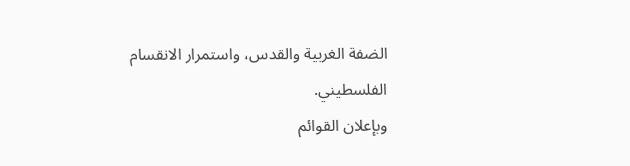الضفة الغربية والقدس، واستمرار الانقسام الفلسطيني.
وبإعلان القوائم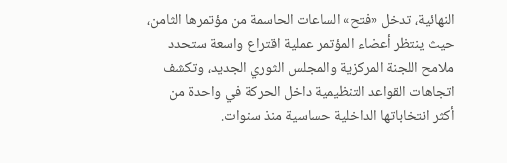النهائية، تدخل «فتح» الساعات الحاسمة من مؤتمرها الثامن، حيث ينتظر أعضاء المؤتمر عملية اقتراع واسعة ستحدد ملامح اللجنة المركزية والمجلس الثوري الجديد، وتكشف اتجاهات القواعد التنظيمية داخل الحركة في واحدة من أكثر انتخاباتها الداخلية حساسية منذ سنوات.